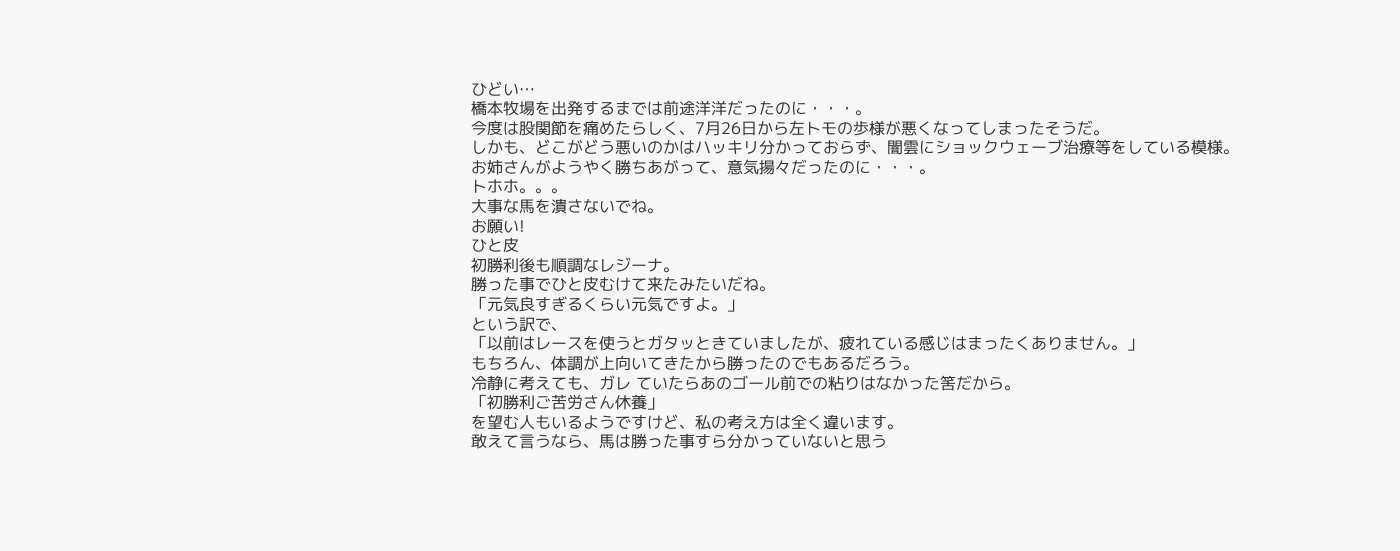ひどい…
橋本牧場を出発するまでは前途洋洋だったのに・・・。
今度は股関節を痛めたらしく、7月26日から左トモの歩様が悪くなってしまったそうだ。
しかも、どこがどう悪いのかはハッキリ分かっておらず、闇雲にショックウェーブ治療等をしている模様。
お姉さんがようやく勝ちあがって、意気揚々だったのに・・・。
トホホ。。。
大事な馬を潰さないでね。
お願い!
ひと皮
初勝利後も順調なレジーナ。
勝った事でひと皮むけて来たみたいだね。
「元気良すぎるくらい元気ですよ。」
という訳で、
「以前はレースを使うとガタッときていましたが、疲れている感じはまったくありません。」
もちろん、体調が上向いてきたから勝ったのでもあるだろう。
冷静に考えても、ガレ ていたらあのゴール前での粘りはなかった筈だから。
「初勝利ご苦労さん休養」
を望む人もいるようですけど、私の考え方は全く違います。
敢えて言うなら、馬は勝った事すら分かっていないと思う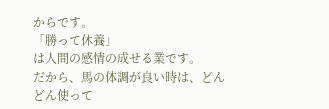からです。
「勝って休養」
は人間の感情の成せる業です。
だから、馬の体調が良い時は、どんどん使って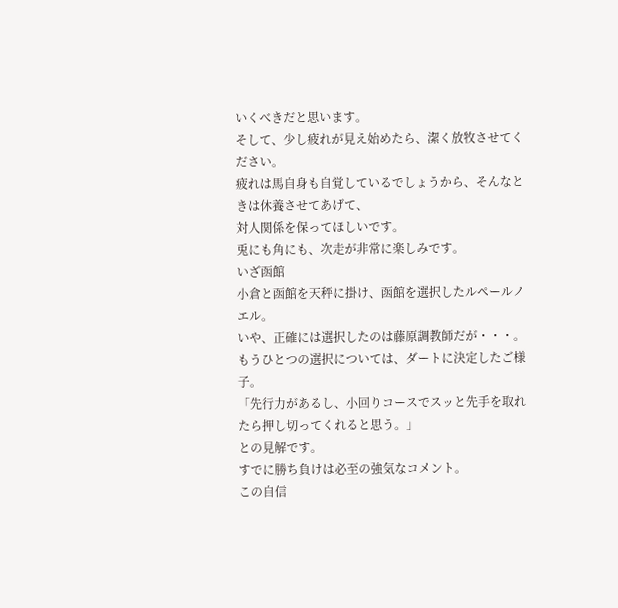いくべきだと思います。
そして、少し疲れが見え始めたら、潔く放牧させてください。
疲れは馬自身も自覚しているでしょうから、そんなときは休養させてあげて、
対人関係を保ってほしいです。
兎にも角にも、次走が非常に楽しみです。
いざ函館
小倉と函館を天秤に掛け、函館を選択したルペールノエル。
いや、正確には選択したのは藤原調教師だが・・・。
もうひとつの選択については、ダートに決定したご様子。
「先行力があるし、小回りコースでスッと先手を取れたら押し切ってくれると思う。」
との見解です。
すでに勝ち負けは必至の強気なコメント。
この自信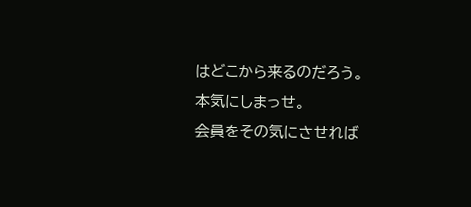はどこから来るのだろう。
本気にしまっせ。
会員をその気にさせれば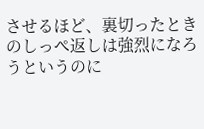させるほど、裏切ったときのしっぺ返しは強烈になろうというのに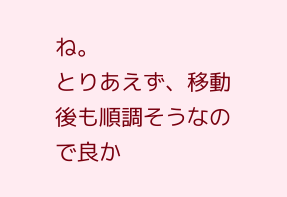ね。
とりあえず、移動後も順調そうなので良か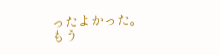ったよかった。
もう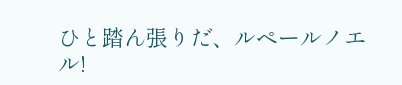ひと踏ん張りだ、ルペールノエル!